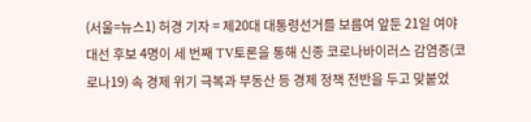(서울=뉴스1) 허경 기자 = 제20대 대통령선거를 보름여 앞둔 21일 여야 대선 후보 4명이 세 번째 TV토론을 통해 신종 코로나바이러스 감염증(코로나19) 속 경제 위기 극복과 부동산 등 경제 정책 전반을 두고 맞붙었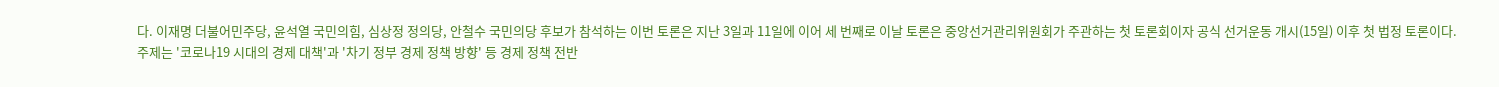다. 이재명 더불어민주당, 윤석열 국민의힘, 심상정 정의당, 안철수 국민의당 후보가 참석하는 이번 토론은 지난 3일과 11일에 이어 세 번째로 이날 토론은 중앙선거관리위원회가 주관하는 첫 토론회이자 공식 선거운동 개시(15일) 이후 첫 법정 토론이다.
주제는 '코로나19 시대의 경제 대책'과 '차기 정부 경제 정책 방향' 등 경제 정책 전반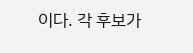이다. 각 후보가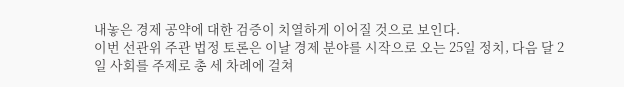내놓은 경제 공약에 대한 검증이 치열하게 이어질 것으로 보인다.
이번 선관위 주관 법정 토론은 이날 경제 분야를 시작으로 오는 25일 정치, 다음 달 2일 사회를 주제로 총 세 차례에 걸쳐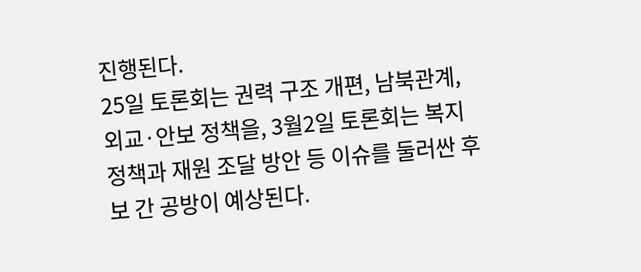진행된다.
25일 토론회는 권력 구조 개편, 남북관계, 외교·안보 정책을, 3월2일 토론회는 복지 정책과 재원 조달 방안 등 이슈를 둘러싼 후보 간 공방이 예상된다.